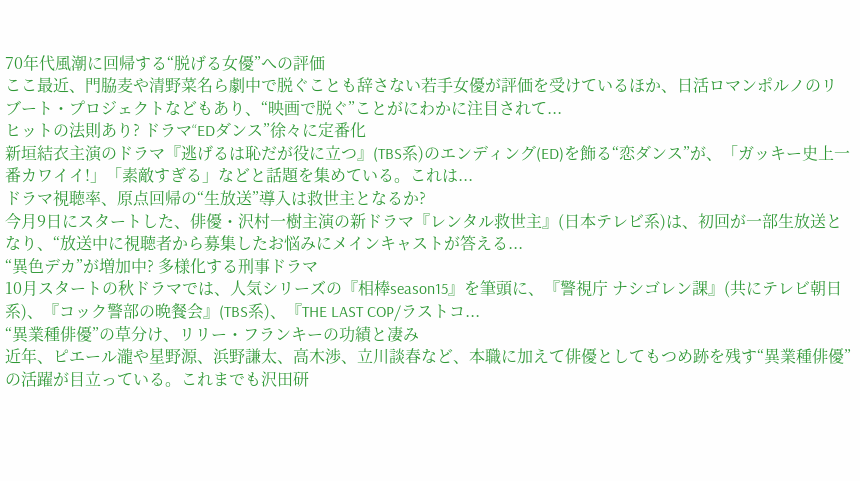70年代風潮に回帰する“脱げる女優”への評価
ここ最近、門脇麦や清野菜名ら劇中で脱ぐことも辞さない若手女優が評価を受けているほか、日活ロマンポルノのリブート・プロジェクトなどもあり、“映画で脱ぐ”ことがにわかに注目されて...
ヒットの法則あり? ドラマ“EDダンス”徐々に定番化
新垣結衣主演のドラマ『逃げるは恥だが役に立つ』(TBS系)のエンディング(ED)を飾る“恋ダンス”が、「ガッキー史上一番カワイイ!」「素敵すぎる」などと話題を集めている。これは...
ドラマ視聴率、原点回帰の“生放送”導入は救世主となるか?
今月9日にスタートした、俳優・沢村一樹主演の新ドラマ『レンタル救世主』(日本テレビ系)は、初回が一部生放送となり、“放送中に視聴者から募集したお悩みにメインキャストが答える...
“異色デカ”が増加中? 多様化する刑事ドラマ
10月スタートの秋ドラマでは、人気シリーズの『相棒season15』を筆頭に、『警視庁 ナシゴレン課』(共にテレビ朝日系)、『コック警部の晩餐会』(TBS系)、『THE LAST COP/ラストコ...
“異業種俳優”の草分け、リリー・フランキーの功績と凄み
近年、ピエール瀧や星野源、浜野謙太、高木渉、立川談春など、本職に加えて俳優としてもつめ跡を残す“異業種俳優”の活躍が目立っている。これまでも沢田研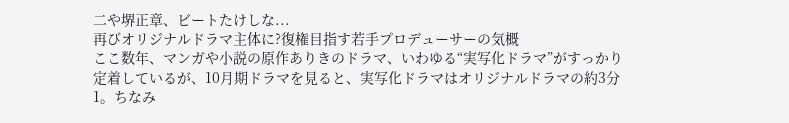二や堺正章、ビートたけしな...
再びオリジナルドラマ主体に?復権目指す若手プロデューサーの気概
ここ数年、マンガや小説の原作ありきのドラマ、いわゆる“実写化ドラマ”がすっかり定着しているが、10月期ドラマを見ると、実写化ドラマはオリジナルドラマの約3分1。ちなみ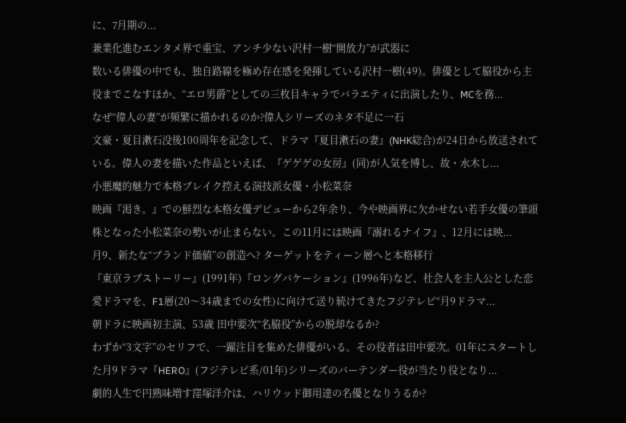に、7月期の...
兼業化進むエンタメ界で重宝、アンチ少ない沢村一樹“開放力”が武器に
数いる俳優の中でも、独自路線を極め存在感を発揮している沢村一樹(49)。俳優として脇役から主役までこなすほか、“エロ男爵”としての三枚目キャラでバラエティに出演したり、MCを務...
なぜ“偉人の妻”が頻繁に描かれるのか?偉人シリーズのネタ不足に一石
文豪・夏目漱石没後100周年を記念して、ドラマ『夏目漱石の妻』(NHK総合)が24日から放送されている。偉人の妻を描いた作品といえば、『ゲゲゲの女房』(同)が人気を博し、故・水木し...
小悪魔的魅力で本格ブレイク控える演技派女優・小松菜奈
映画『渇き。』での鮮烈な本格女優デビューから2年余り、今や映画界に欠かせない若手女優の筆頭株となった小松菜奈の勢いが止まらない。この11月には映画『溺れるナイフ』、12月には映...
月9、新たな“ブランド価値”の創造へ? ターゲットをティーン層へと本格移行
『東京ラブストーリー』(1991年)『ロングバケーション』(1996年)など、社会人を主人公とした恋愛ドラマを、F1層(20〜34歳までの女性)に向けて送り続けてきたフジテレビ“月9ドラマ...
朝ドラに映画初主演、53歳 田中要次“名脇役”からの脱却なるか?
わずか“3文字”のセリフで、一躍注目を集めた俳優がいる。その役者は田中要次。01年にスタートした月9ドラマ『HERO』(フジテレビ系/01年)シリーズのバーテンダー役が当たり役となり...
劇的人生で円熟味増す窪塚洋介は、ハリウッド御用達の名優となりうるか?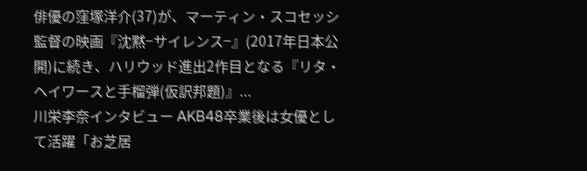俳優の窪塚洋介(37)が、マーティン・スコセッシ監督の映画『沈黙−サイレンス−』(2017年日本公開)に続き、ハリウッド進出2作目となる『リタ・ヘイワースと手榴弾(仮訳邦題)』...
川栄李奈インタビュー AKB48卒業後は女優として活躍「お芝居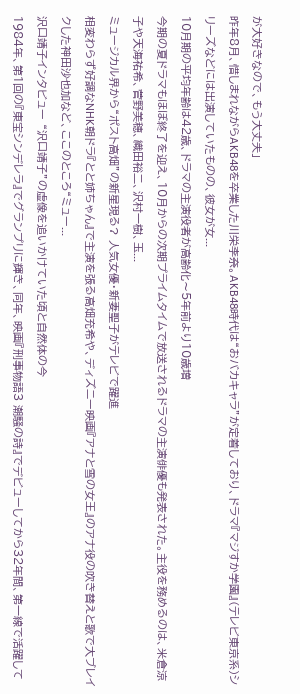が大好きなので、もう大丈夫」
昨年8月、惜しまれながらAKB48を卒業した川栄李奈。AKB48時代は“おバカキャラ”が定着しており、ドラマ『マジすか学園』(テレビ東京系)シリーズなどには出演していたものの、彼女が女...
10月期の平均年齢は42歳、ドラマの主演役者が高齢化〜5年前より10歳増
今期の夏ドラマもほぼ終了を迎え、10月からの次期プライムタイムで放送されるドラマの主演俳優も発表された。主役を務めるのは、米倉涼子や天海祐希、菅野美穂、織田裕二、沢村一樹、玉...
ミュージカル界から“ポスト高畑”の新星現る? 人気女優・新妻聖子がテレビで躍進
相変わらず好調なNHK朝ドラ『とと姉ちゃん』で主演を張る高畑充希や、ディズニー映画『アナと雪の女王』のアナ役の吹き替えと歌で大ブレイクした神田沙也加など、ここのところ“ミュー...
沢口靖子インタビュー “沢口靖子”の虚像を追いかけていた頃と自然体の今
1984年、第1回の『東宝シンデレラ』でグランプリに輝き、同年、映画『刑事物語3 潮騒の詩』でデビューしてから32年間、第一線で活躍して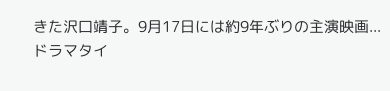きた沢口靖子。9月17日には約9年ぶりの主演映画...
ドラマタイ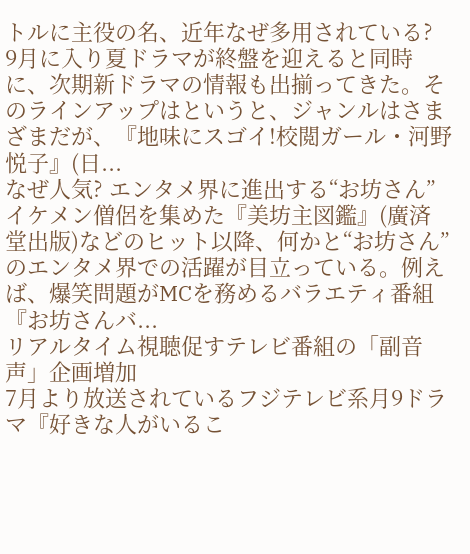トルに主役の名、近年なぜ多用されている?
9月に入り夏ドラマが終盤を迎えると同時に、次期新ドラマの情報も出揃ってきた。そのラインアップはというと、ジャンルはさまざまだが、『地味にスゴイ!校閲ガール・河野悦子』(日...
なぜ人気? エンタメ界に進出する“お坊さん”
イケメン僧侶を集めた『美坊主図鑑』(廣済堂出版)などのヒット以降、何かと“お坊さん”のエンタメ界での活躍が目立っている。例えば、爆笑問題がMCを務めるバラエティ番組『お坊さんバ...
リアルタイム視聴促すテレビ番組の「副音声」企画増加
7月より放送されているフジテレビ系月9ドラマ『好きな人がいるこ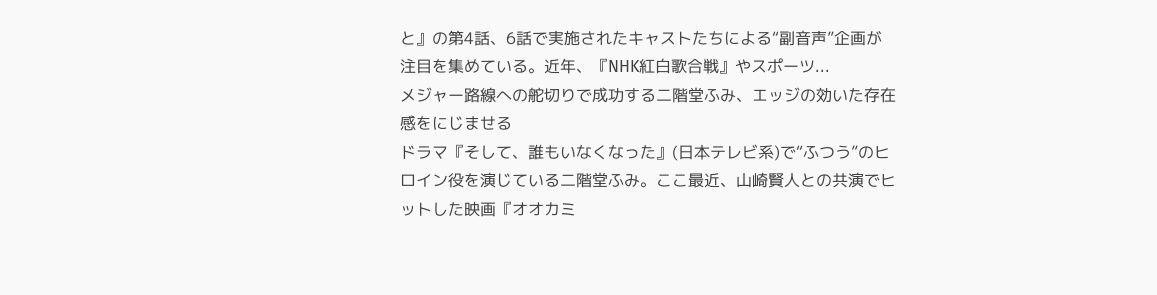と』の第4話、6話で実施されたキャストたちによる“副音声”企画が注目を集めている。近年、『NHK紅白歌合戦』やスポーツ...
メジャー路線への舵切りで成功する二階堂ふみ、エッジの効いた存在感をにじませる
ドラマ『そして、誰もいなくなった』(日本テレビ系)で“ふつう”のヒロイン役を演じている二階堂ふみ。ここ最近、山崎賢人との共演でヒットした映画『オオカミ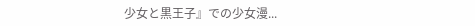少女と黒王子』での少女漫...